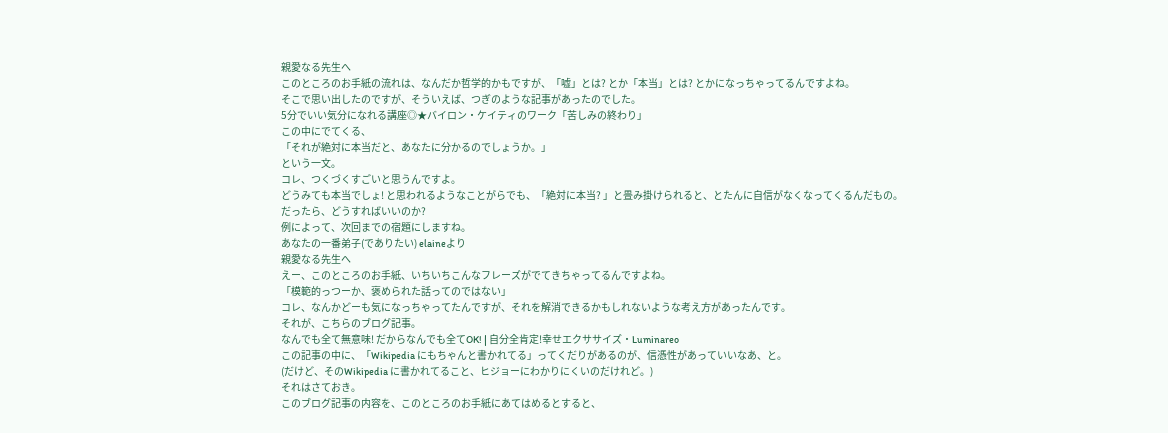親愛なる先生へ
このところのお手紙の流れは、なんだか哲学的かもですが、「嘘」とは? とか「本当」とは? とかになっちゃってるんですよね。
そこで思い出したのですが、そういえば、つぎのような記事があったのでした。
5分でいい気分になれる講座◎★バイロン・ケイティのワーク「苦しみの終わり」
この中にでてくる、
「それが絶対に本当だと、あなたに分かるのでしょうか。」
という一文。
コレ、つくづくすごいと思うんですよ。
どうみても本当でしょ! と思われるようなことがらでも、「絶対に本当? 」と畳み掛けられると、とたんに自信がなくなってくるんだもの。
だったら、どうすればいいのか?
例によって、次回までの宿題にしますね。
あなたの一番弟子(でありたい) elaineより
親愛なる先生へ
えー、このところのお手紙、いちいちこんなフレーズがでてきちゃってるんですよね。
「模範的っつーか、褒められた話ってのではない」
コレ、なんかどーも気になっちゃってたんですが、それを解消できるかもしれないような考え方があったんです。
それが、こちらのブログ記事。
なんでも全て無意味! だからなんでも全てOK! | 自分全肯定!幸せエクササイズ・Luminareo
この記事の中に、「Wikipedia にもちゃんと書かれてる」ってくだりがあるのが、信憑性があっていいなあ、と。
(だけど、そのWikipedia に書かれてること、ヒジョーにわかりにくいのだけれど。)
それはさておき。
このブログ記事の内容を、このところのお手紙にあてはめるとすると、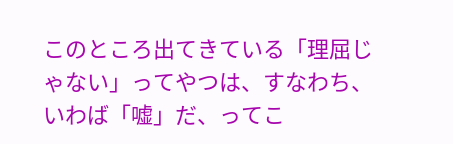このところ出てきている「理屈じゃない」ってやつは、すなわち、いわば「嘘」だ、ってこ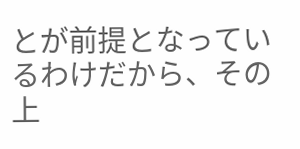とが前提となっているわけだから、その上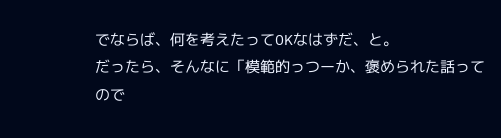でならば、何を考えたってOKなはずだ、と。
だったら、そんなに「模範的っつーか、褒められた話ってので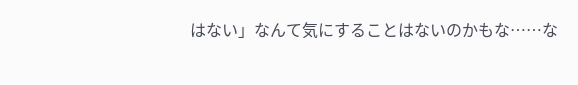はない」なんて気にすることはないのかもな……な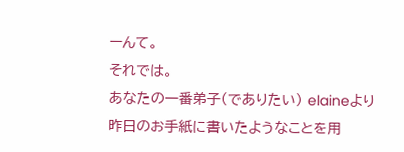ーんて。
それでは。
あなたの一番弟子(でありたい) elaineより
昨日のお手紙に書いたようなことを用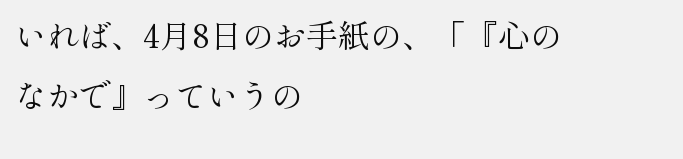いれば、4月8日のお手紙の、「『心のなかで』っていうの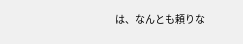は、なんとも頼りな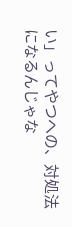い」ってやつへの、対処法になるんじゃな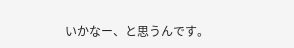いかなー、と思うんです。